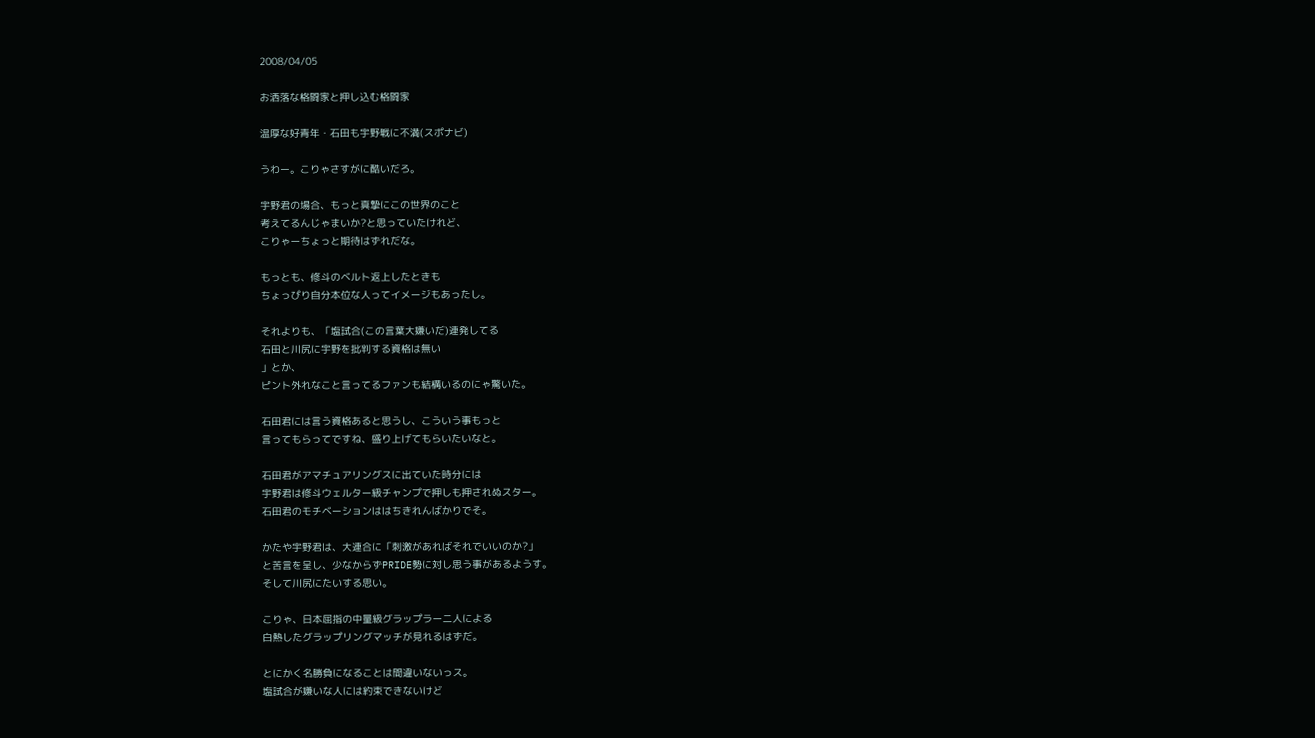2008/04/05

お洒落な格闘家と押し込む格闘家

温厚な好青年・石田も宇野戦に不満(スポナビ)

うわー。こりゃさすがに酷いだろ。

宇野君の場合、もっと真摯にこの世界のこと
考えてるんじゃまいか?と思っていたけれど、
こりゃーちょっと期待はずれだな。

もっとも、修斗のベルト返上したときも
ちょっぴり自分本位な人ってイメージもあったし。

それよりも、「塩試合(この言葉大嫌いだ)連発してる
石田と川尻に宇野を批判する資格は無い
」とか、
ピント外れなこと言ってるファンも結構いるのにゃ驚いた。

石田君には言う資格あると思うし、こういう事もっと
言ってもらってですね、盛り上げてもらいたいなと。

石田君がアマチュアリングスに出ていた時分には
宇野君は修斗ウェルター級チャンプで押しも押されぬスター。
石田君のモチベーションははちきれんばかりでそ。

かたや宇野君は、大連合に「刺激があればそれでいいのか?」
と苦言を呈し、少なからずPRIDE勢に対し思う事があるようす。
そして川尻にたいする思い。

こりゃ、日本屈指の中量級グラップラー二人による
白熱したグラップリングマッチが見れるはずだ。

とにかく名勝負になることは間違いないっス。
塩試合が嫌いな人には約束できないけど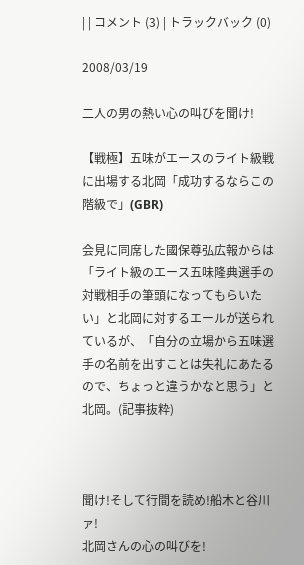| | コメント (3) | トラックバック (0)

2008/03/19

二人の男の熱い心の叫びを聞け!

【戦極】五味がエースのライト級戦に出場する北岡「成功するならこの階級で」(GBR)

会見に同席した國保尊弘広報からは「ライト級のエース五味隆典選手の対戦相手の筆頭になってもらいたい」と北岡に対するエールが送られているが、「自分の立場から五味選手の名前を出すことは失礼にあたるので、ちょっと違うかなと思う」と北岡。(記事抜粋)



聞け!そして行間を読め!船木と谷川ァ!
北岡さんの心の叫びを!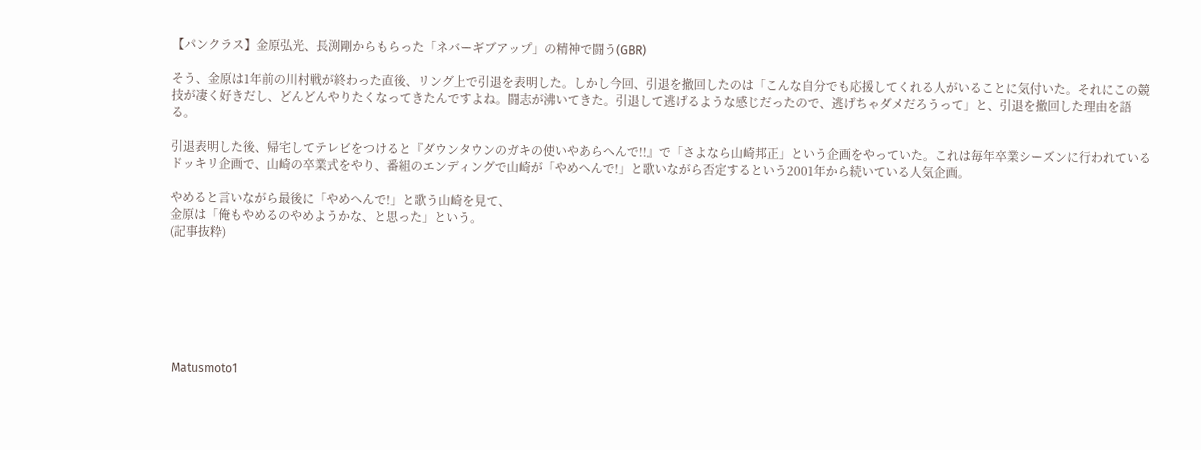【パンクラス】金原弘光、長渕剛からもらった「ネバーギブアップ」の精神で闘う(GBR)

そう、金原は1年前の川村戦が終わった直後、リング上で引退を表明した。しかし今回、引退を撤回したのは「こんな自分でも応援してくれる人がいることに気付いた。それにこの競技が凄く好きだし、どんどんやりたくなってきたんですよね。闘志が沸いてきた。引退して逃げるような感じだったので、逃げちゃダメだろうって」と、引退を撤回した理由を語る。

引退表明した後、帰宅してテレビをつけると『ダウンタウンのガキの使いやあらへんで!!』で「さよなら山崎邦正」という企画をやっていた。これは毎年卒業シーズンに行われているドッキリ企画で、山崎の卒業式をやり、番組のエンディングで山崎が「やめへんで!」と歌いながら否定するという2001年から続いている人気企画。

やめると言いながら最後に「やめへんで!」と歌う山崎を見て、
金原は「俺もやめるのやめようかな、と思った」という。
(記事抜粋)







 Matusmoto1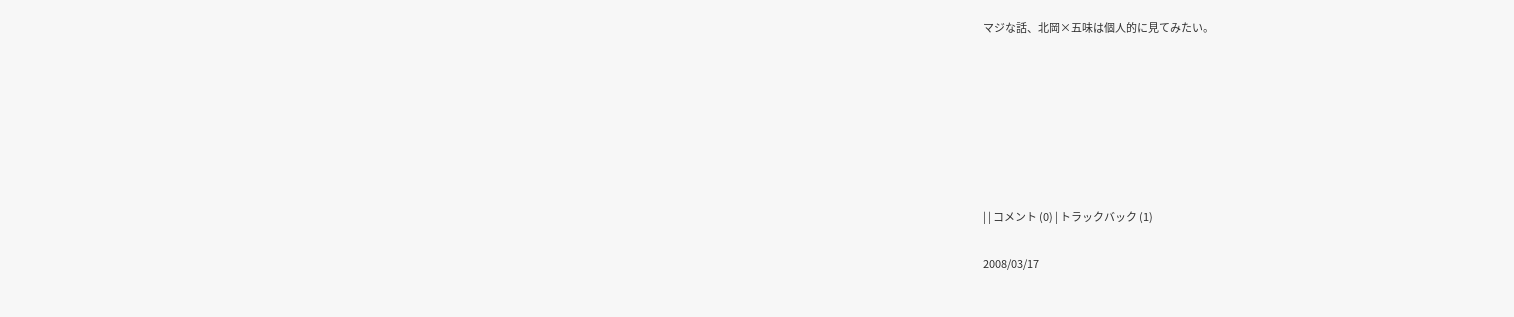マジな話、北岡×五味は個人的に見てみたい。







| | コメント (0) | トラックバック (1)

2008/03/17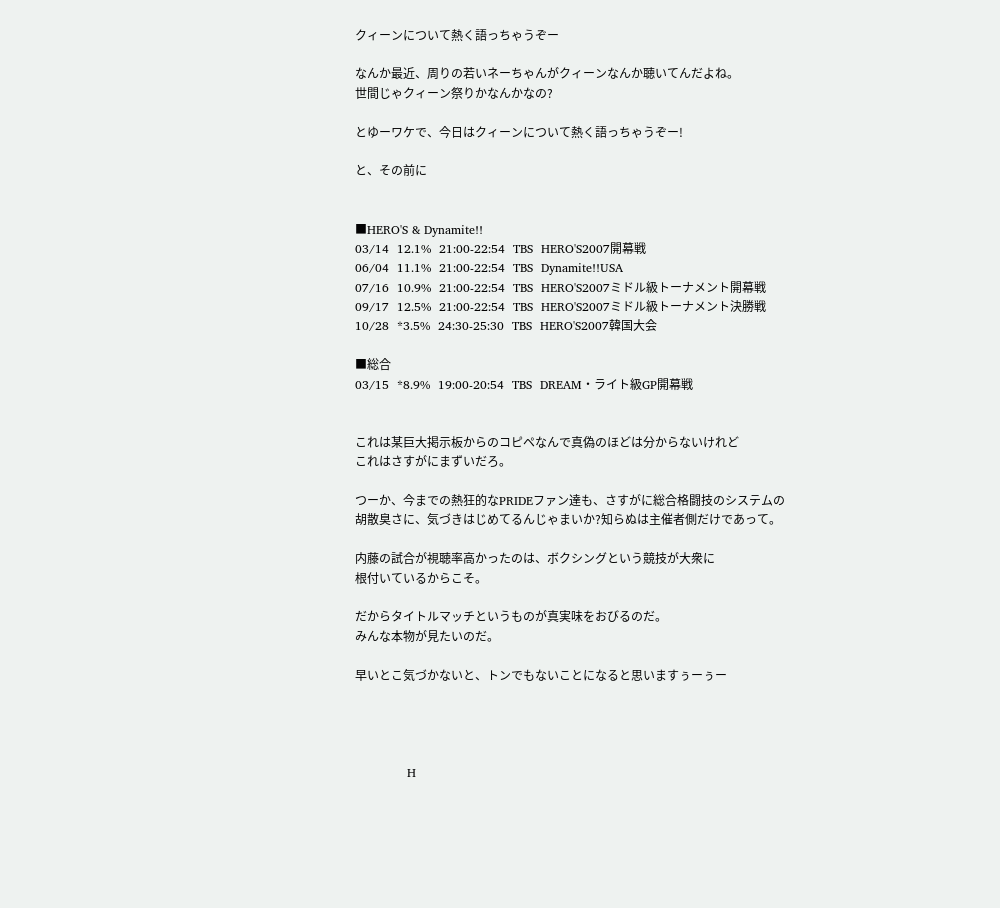クィーンについて熱く語っちゃうぞー

なんか最近、周りの若いネーちゃんがクィーンなんか聴いてんだよね。
世間じゃクィーン祭りかなんかなの?

とゆーワケで、今日はクィーンについて熱く語っちゃうぞー!

と、その前に


■HERO'S & Dynamite!!
03/14  12.1%  21:00-22:54  TBS  HERO'S2007開幕戦
06/04  11.1%  21:00-22:54  TBS  Dynamite!!USA
07/16  10.9%  21:00-22:54  TBS  HERO'S2007ミドル級トーナメント開幕戦
09/17  12.5%  21:00-22:54  TBS  HERO'S2007ミドル級トーナメント決勝戦
10/28  *3.5%  24:30-25:30  TBS  HERO'S2007韓国大会

■総合
03/15  *8.9%  19:00-20:54  TBS  DREAM・ライト級GP開幕戦


これは某巨大掲示板からのコピペなんで真偽のほどは分からないけれど
これはさすがにまずいだろ。

つーか、今までの熱狂的なPRIDEファン達も、さすがに総合格闘技のシステムの
胡散臭さに、気づきはじめてるんじゃまいか?知らぬは主催者側だけであって。

内藤の試合が視聴率高かったのは、ボクシングという競技が大衆に
根付いているからこそ。

だからタイトルマッチというものが真実味をおびるのだ。
みんな本物が見たいのだ。

早いとこ気づかないと、トンでもないことになると思いますぅーぅー




             H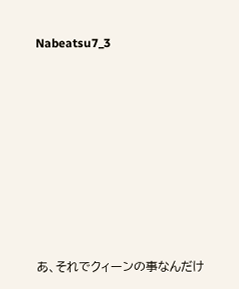Nabeatsu7_3









あ、それでクィーンの事なんだけ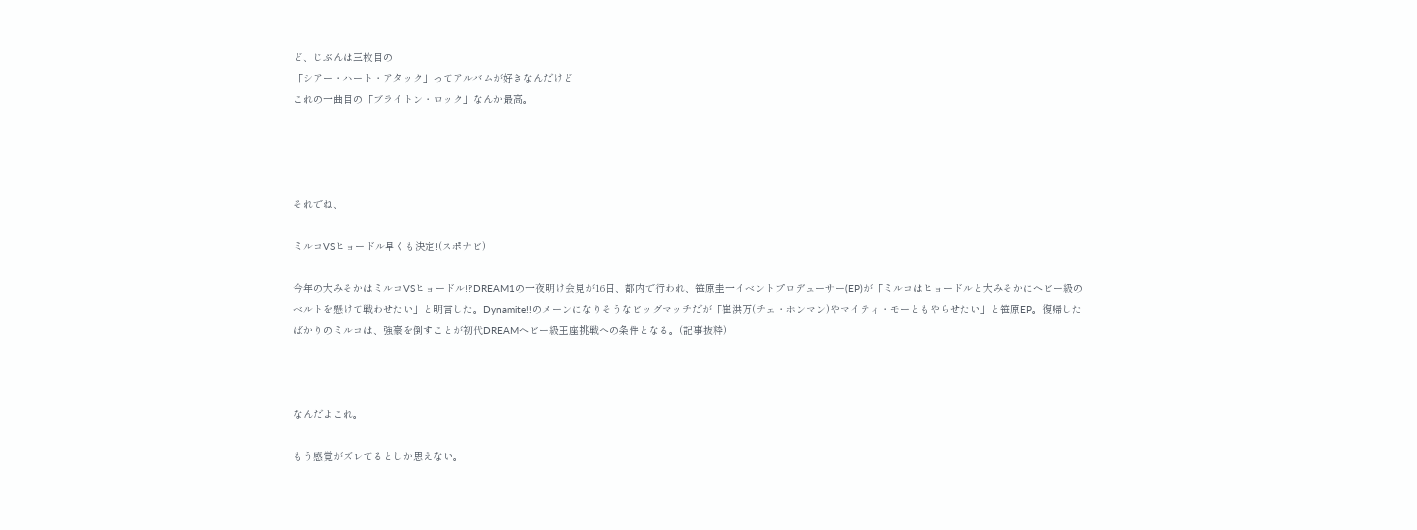ど、じぶんは三枚目の
「シアー・ハート・アタック」ってアルバムが好きなんだけど
これの一曲目の「ブライトン・ロック」なんか最高。




それでね、

ミルコVSヒョードル早くも決定!(スポナビ)

今年の大みそかはミルコVSヒョードル!?DREAM1の一夜明け会見が16日、都内で行われ、笹原圭一イベントプロデューサー(EP)が「ミルコはヒョードルと大みそかにヘビー級のベルトを懸けて戦わせたい」と明言した。Dynamite!!のメーンになりそうなビッグマッチだが「崔洪万(チェ・ホンマン)やマイティ・モーともやらせたい」と笹原EP。復帰したばかりのミルコは、強豪を倒すことが初代DREAMヘビー級王座挑戦への条件となる。(記事抜粋)



なんだよこれ。

もう感覚がズレてるとしか思えない。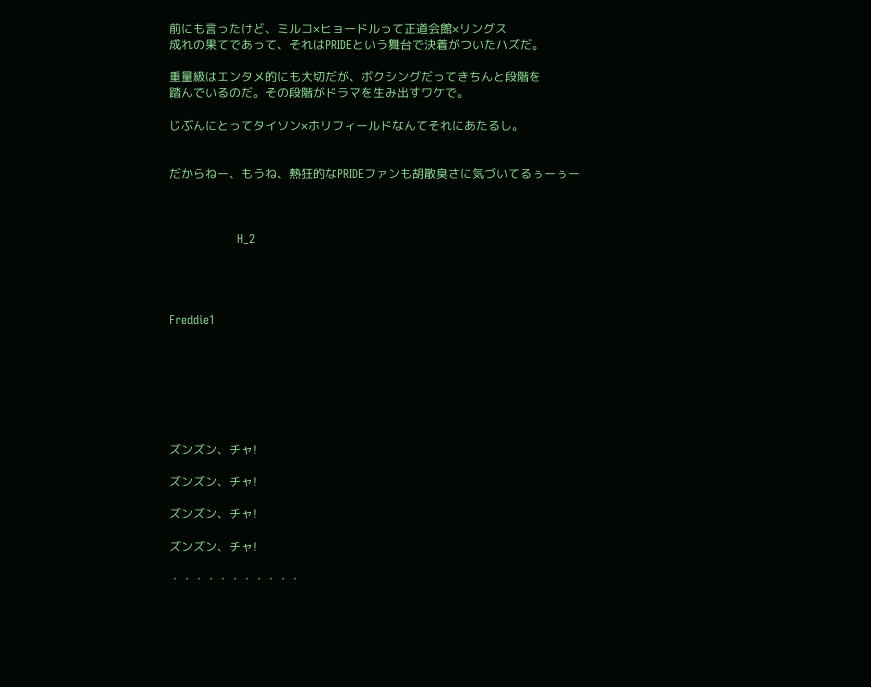前にも言ったけど、ミルコ×ヒョードルって正道会館×リングス
成れの果てであって、それはPRIDEという舞台で決着がついたハズだ。

重量級はエンタメ的にも大切だが、ボクシングだってきちんと段階を
踏んでいるのだ。その段階がドラマを生み出すワケで。

じぶんにとってタイソン×ホリフィールドなんてそれにあたるし。


だからねー、もうね、熱狂的なPRIDEファンも胡散臭さに気づいてるぅーぅー



                 H_2




Freddie1







ズンズン、チャ!

ズンズン、チャ!

ズンズン、チャ!

ズンズン、チャ!

・・・・・・・・・・・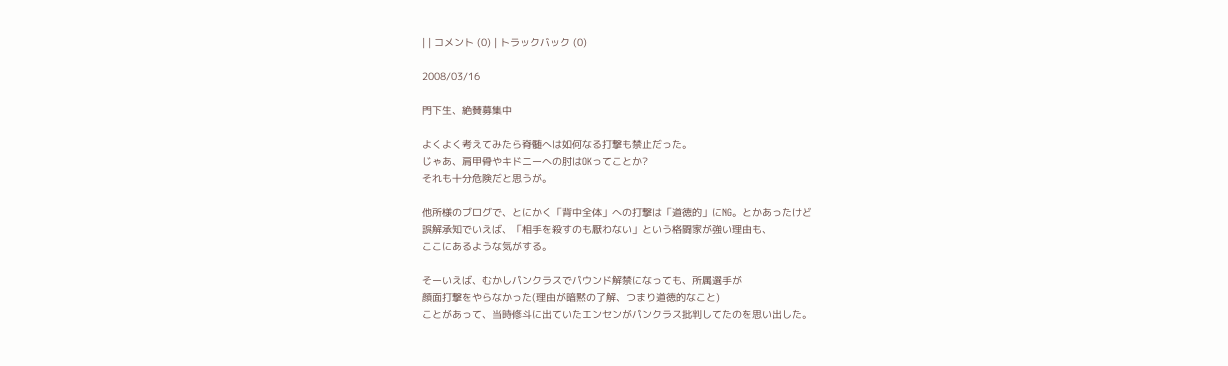| | コメント (0) | トラックバック (0)

2008/03/16

門下生、絶賛募集中

よくよく考えてみたら脊髄へは如何なる打撃も禁止だった。
じゃあ、肩甲骨やキドニーへの肘はOKってことか?
それも十分危険だと思うが。

他所様のブログで、とにかく「背中全体」への打撃は「道徳的」にNG。とかあったけど
誤解承知でいえば、「相手を殺すのも厭わない」という格闘家が強い理由も、
ここにあるような気がする。

そーいえば、むかしパンクラスでパウンド解禁になっても、所属選手が
顔面打撃をやらなかった(理由が暗黙の了解、つまり道徳的なこと)
ことがあって、当時修斗に出ていたエンセンがパンクラス批判してたのを思い出した。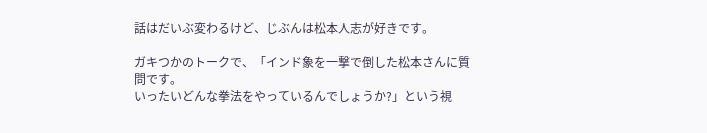話はだいぶ変わるけど、じぶんは松本人志が好きです。

ガキつかのトークで、「インド象を一撃で倒した松本さんに質問です。
いったいどんな拳法をやっているんでしょうか?」という視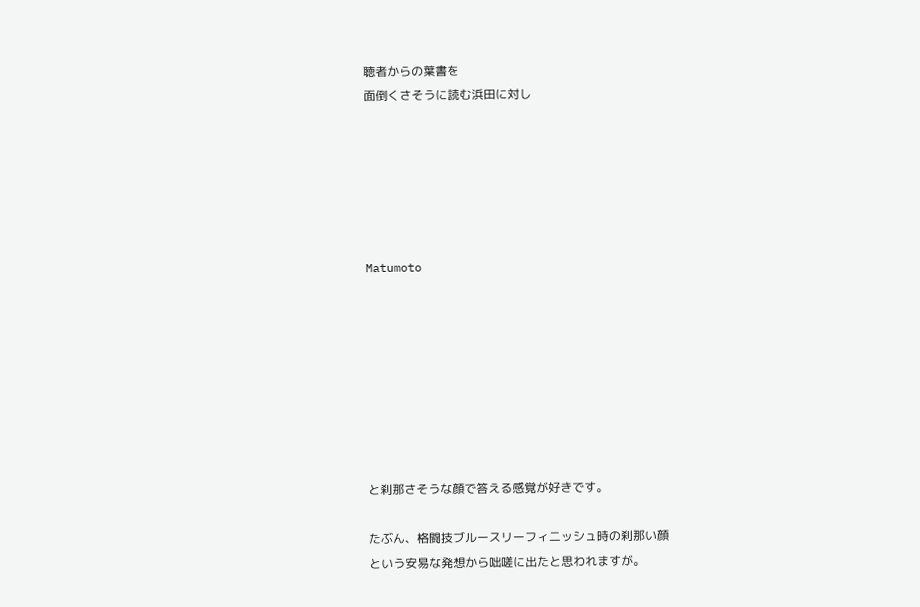聴者からの葉書を
面倒くさそうに読む浜田に対し






Matumoto








と刹那さそうな顔で答える感覚が好きです。

たぶん、格闘技ブルースリーフィ二ッシュ時の刹那い顔
という安易な発想から咄嗟に出たと思われますが。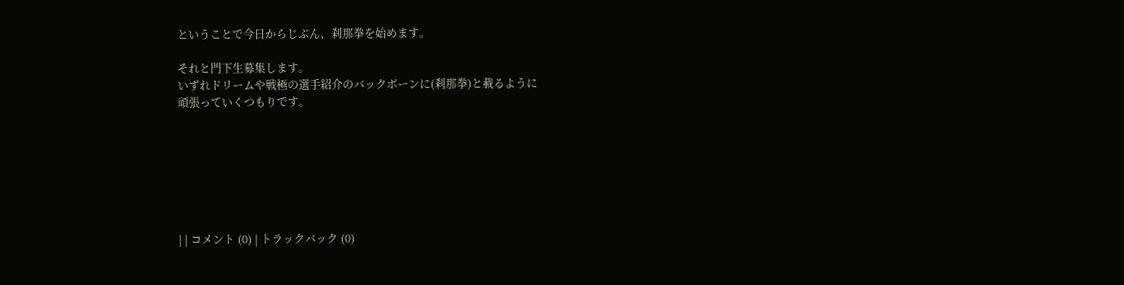ということで今日からじぶん、刹那拳を始めます。

それと門下生募集します。
いずれドリームや戦極の選手紹介のバックボーンに(刹那拳)と載るように
頑張っていくつもりです。







| | コメント (0) | トラックバック (0)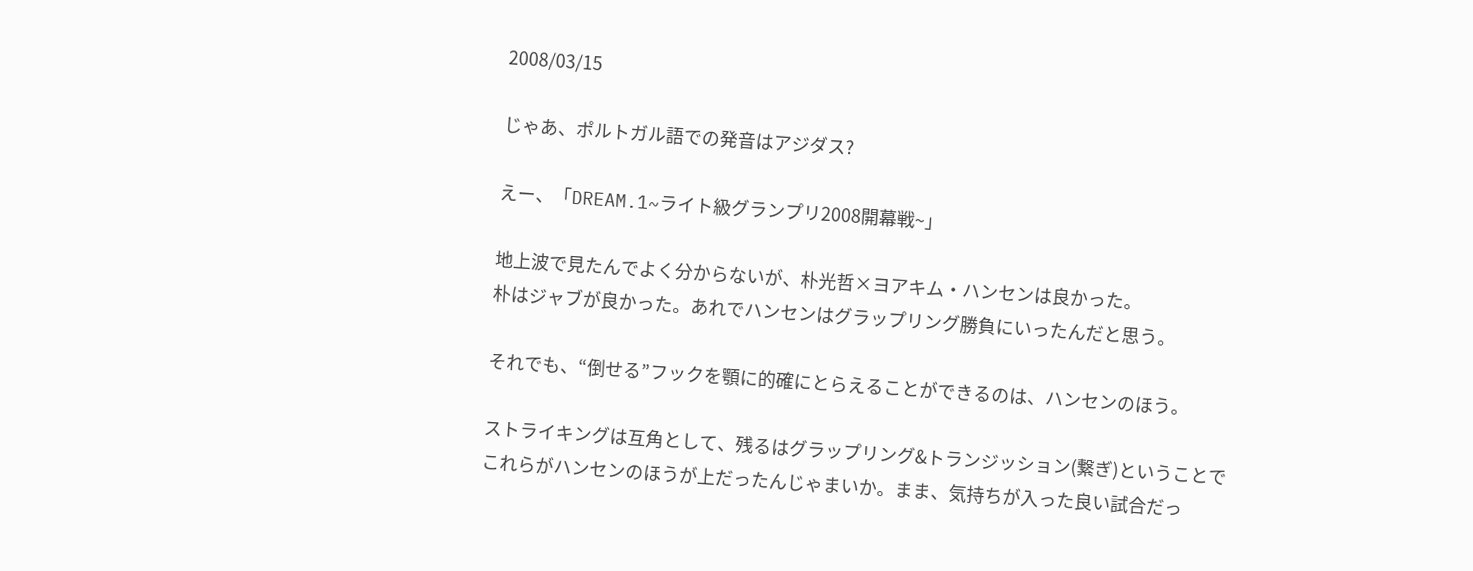2008/03/15

じゃあ、ポルトガル語での発音はアジダス?

えー、「DREAM.1~ライト級グランプリ2008開幕戦~」

地上波で見たんでよく分からないが、朴光哲×ヨアキム・ハンセンは良かった。
朴はジャブが良かった。あれでハンセンはグラップリング勝負にいったんだと思う。

それでも、“倒せる”フックを顎に的確にとらえることができるのは、ハンセンのほう。

ストライキングは互角として、残るはグラップリング&トランジッション(繋ぎ)ということで
これらがハンセンのほうが上だったんじゃまいか。まま、気持ちが入った良い試合だっ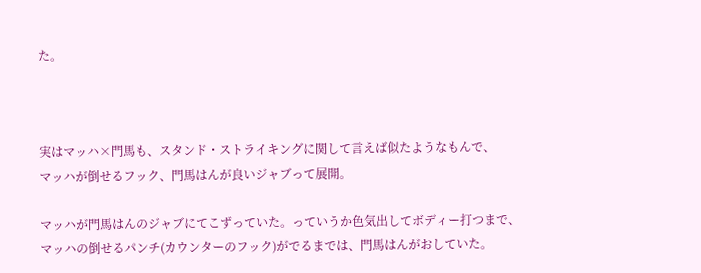た。



実はマッハ×門馬も、スタンド・ストライキングに関して言えば似たようなもんで、
マッハが倒せるフック、門馬はんが良いジャブって展開。

マッハが門馬はんのジャブにてこずっていた。っていうか色気出してボディー打つまで、
マッハの倒せるパンチ(カウンターのフック)がでるまでは、門馬はんがおしていた。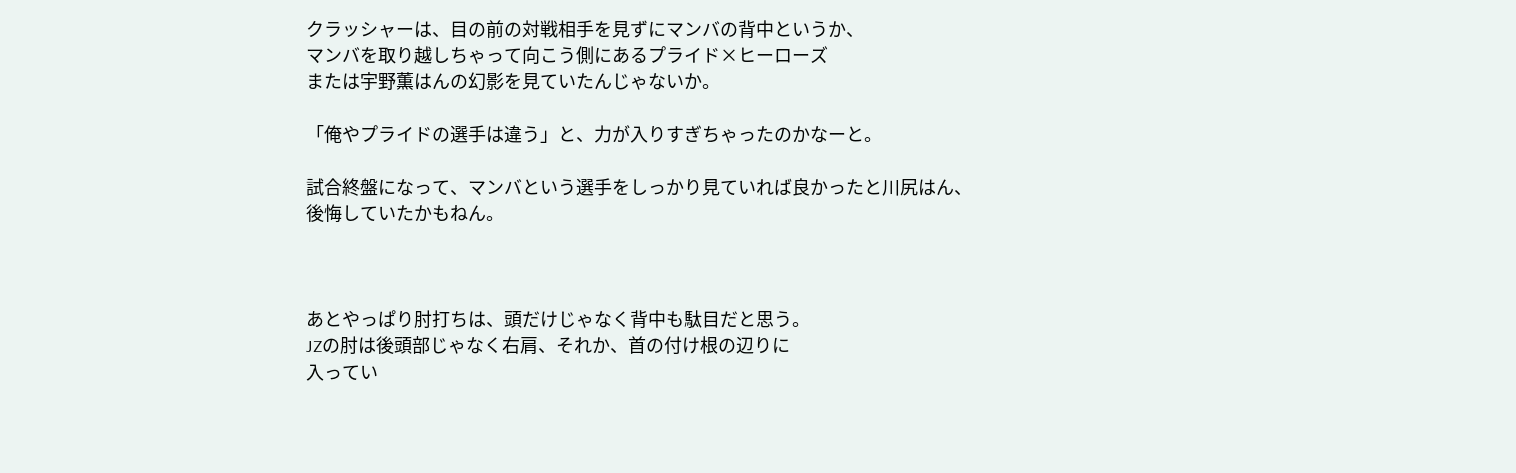クラッシャーは、目の前の対戦相手を見ずにマンバの背中というか、
マンバを取り越しちゃって向こう側にあるプライド×ヒーローズ
または宇野薫はんの幻影を見ていたんじゃないか。

「俺やプライドの選手は違う」と、力が入りすぎちゃったのかなーと。

試合終盤になって、マンバという選手をしっかり見ていれば良かったと川尻はん、
後悔していたかもねん。



あとやっぱり肘打ちは、頭だけじゃなく背中も駄目だと思う。
JZの肘は後頭部じゃなく右肩、それか、首の付け根の辺りに
入ってい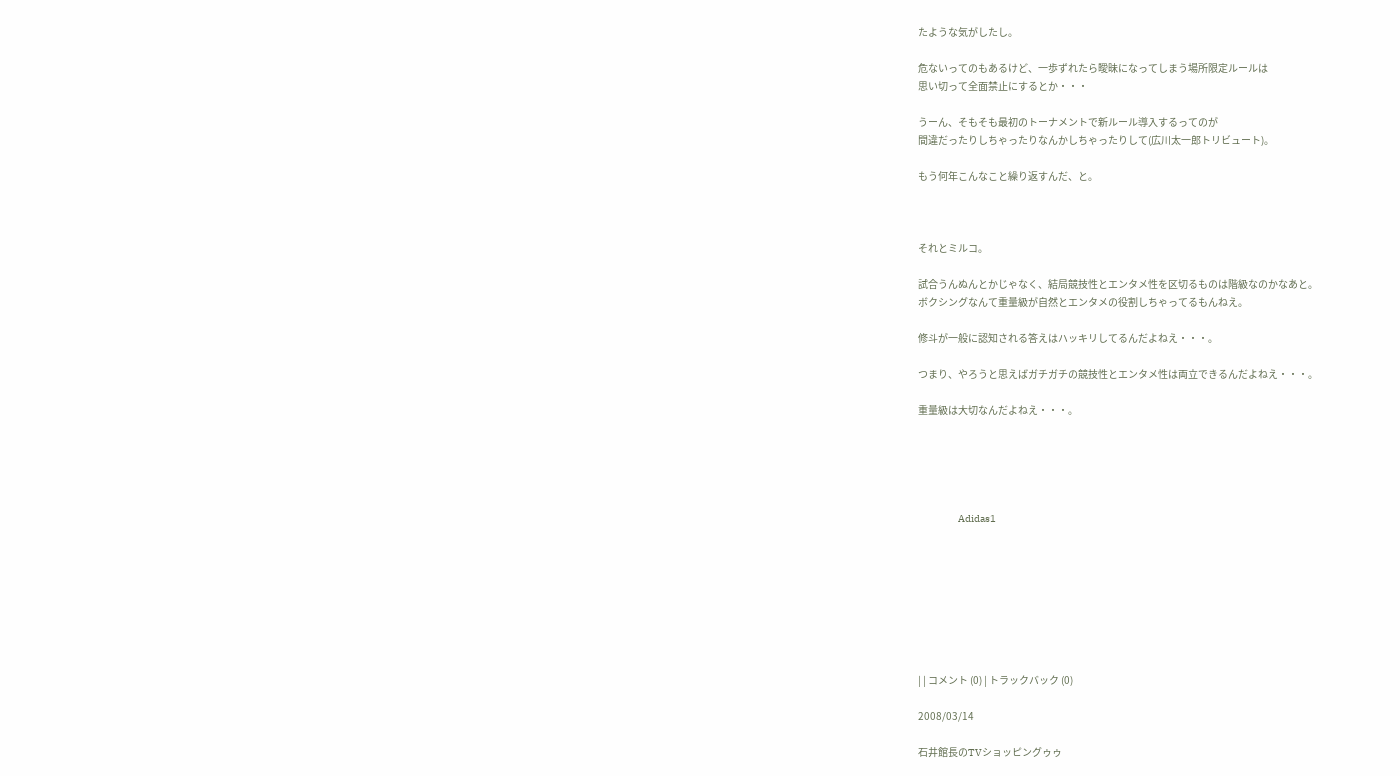たような気がしたし。

危ないってのもあるけど、一歩ずれたら曖昧になってしまう場所限定ルールは
思い切って全面禁止にするとか・・・

うーん、そもそも最初のトーナメントで新ルール導入するってのが
間違だったりしちゃったりなんかしちゃったりして(広川太一郎トリビュート)。

もう何年こんなこと繰り返すんだ、と。



それとミルコ。

試合うんぬんとかじゃなく、結局競技性とエンタメ性を区切るものは階級なのかなあと。
ボクシングなんて重量級が自然とエンタメの役割しちゃってるもんねえ。

修斗が一般に認知される答えはハッキリしてるんだよねえ・・・。

つまり、やろうと思えばガチガチの競技性とエンタメ性は両立できるんだよねえ・・・。

重量級は大切なんだよねえ・・・。





                    Adidas1








| | コメント (0) | トラックバック (0)

2008/03/14

石井館長のTVショッピングゥゥ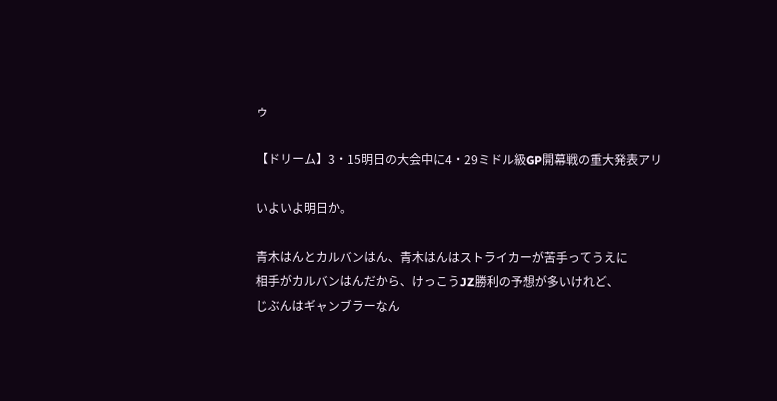ゥ

【ドリーム】3・15明日の大会中に4・29ミドル級GP開幕戦の重大発表アリ

いよいよ明日か。

青木はんとカルバンはん、青木はんはストライカーが苦手ってうえに
相手がカルバンはんだから、けっこうJZ勝利の予想が多いけれど、
じぶんはギャンブラーなん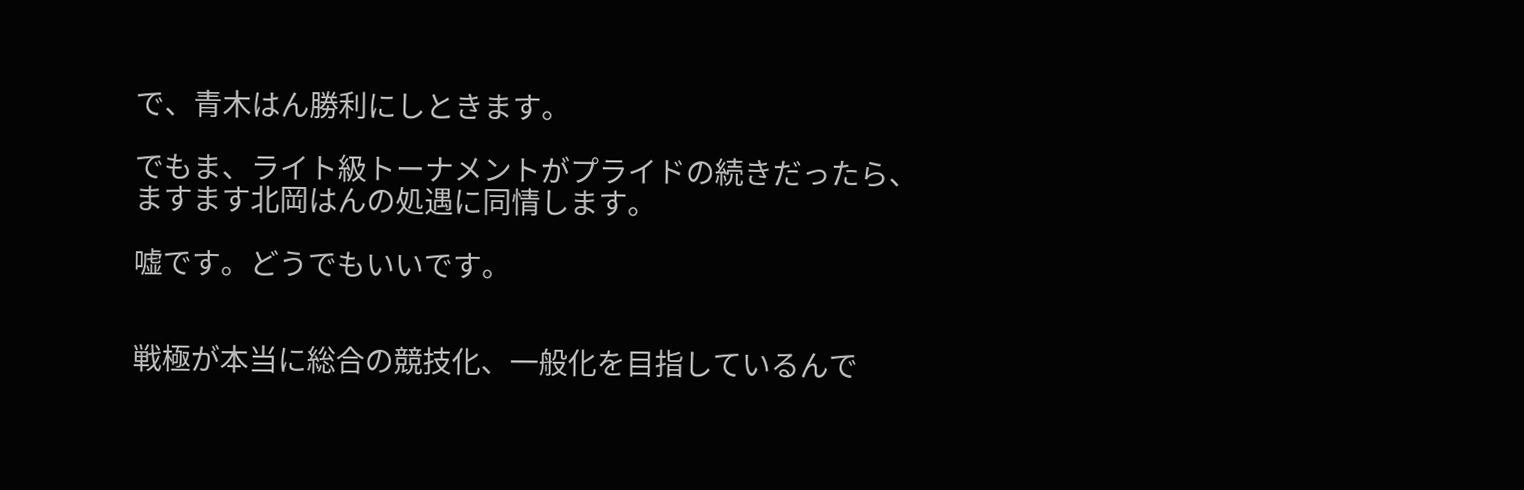で、青木はん勝利にしときます。

でもま、ライト級トーナメントがプライドの続きだったら、
ますます北岡はんの処遇に同情します。

嘘です。どうでもいいです。


戦極が本当に総合の競技化、一般化を目指しているんで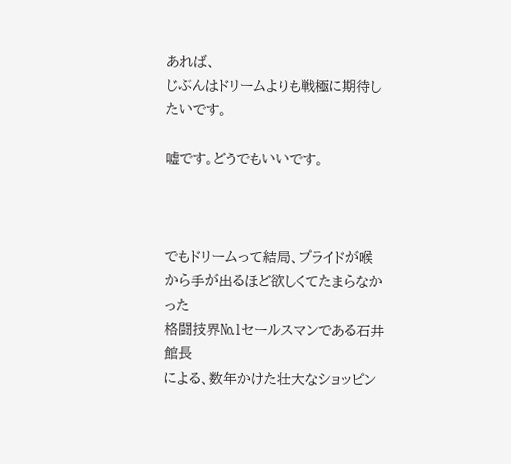あれば、
じぶんはドリームよりも戦極に期待したいです。

嘘です。どうでもいいです。



でもドリームって結局、プライドが喉から手が出るほど欲しくてたまらなかった
格闘技界№1セールスマンである石井館長
による、数年かけた壮大なショッピン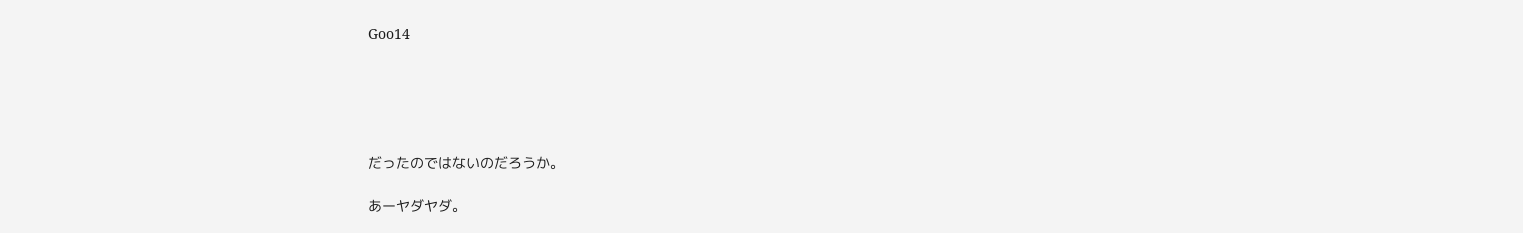Goo14





だったのではないのだろうか。

あーヤダヤダ。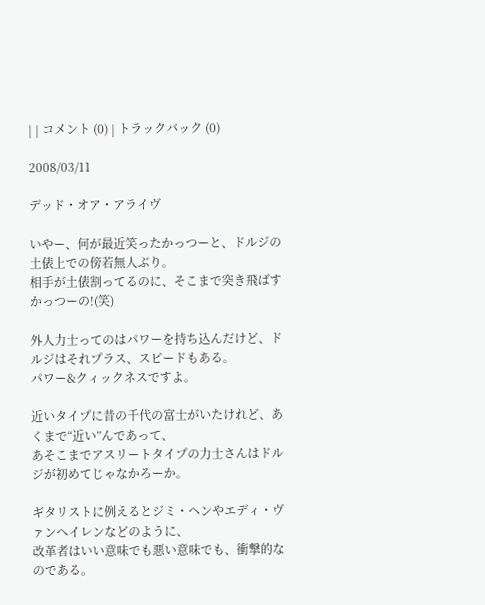| | コメント (0) | トラックバック (0)

2008/03/11

デッド・オア・アライヴ

いやー、何が最近笑ったかっつーと、ドルジの土俵上での傍若無人ぶり。
相手が土俵割ってるのに、そこまで突き飛ばすかっつーの!(笑)

外人力士ってのはパワーを持ち込んだけど、ドルジはそれプラス、スピードもある。
パワー&クィックネスですよ。

近いタイプに昔の千代の富士がいたけれど、あくまで“近い”んであって、
あそこまでアスリートタイプの力士さんはドルジが初めてじゃなかろーか。

ギタリストに例えるとジミ・ヘンやエディ・ヴァンへイレンなどのように、
改革者はいい意味でも悪い意味でも、衝撃的なのである。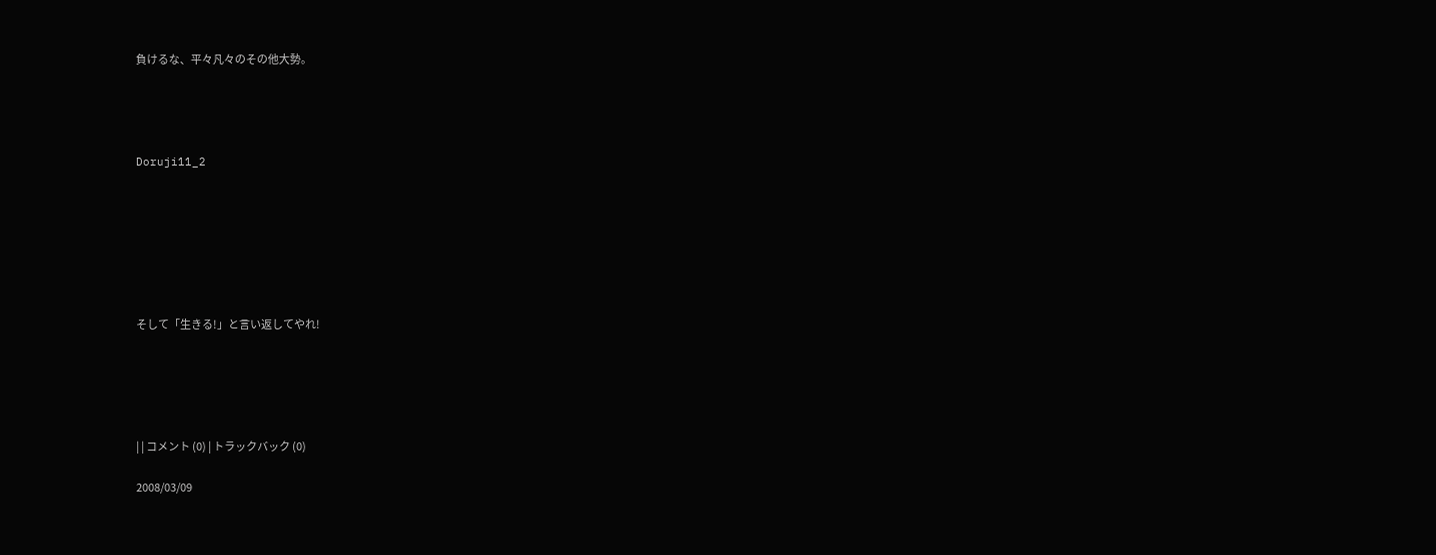負けるな、平々凡々のその他大勢。




Doruji11_2







そして「生きる!」と言い返してやれ!





| | コメント (0) | トラックバック (0)

2008/03/09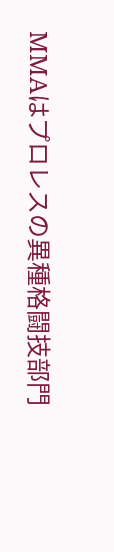MMAはプロレスの異種格闘技部門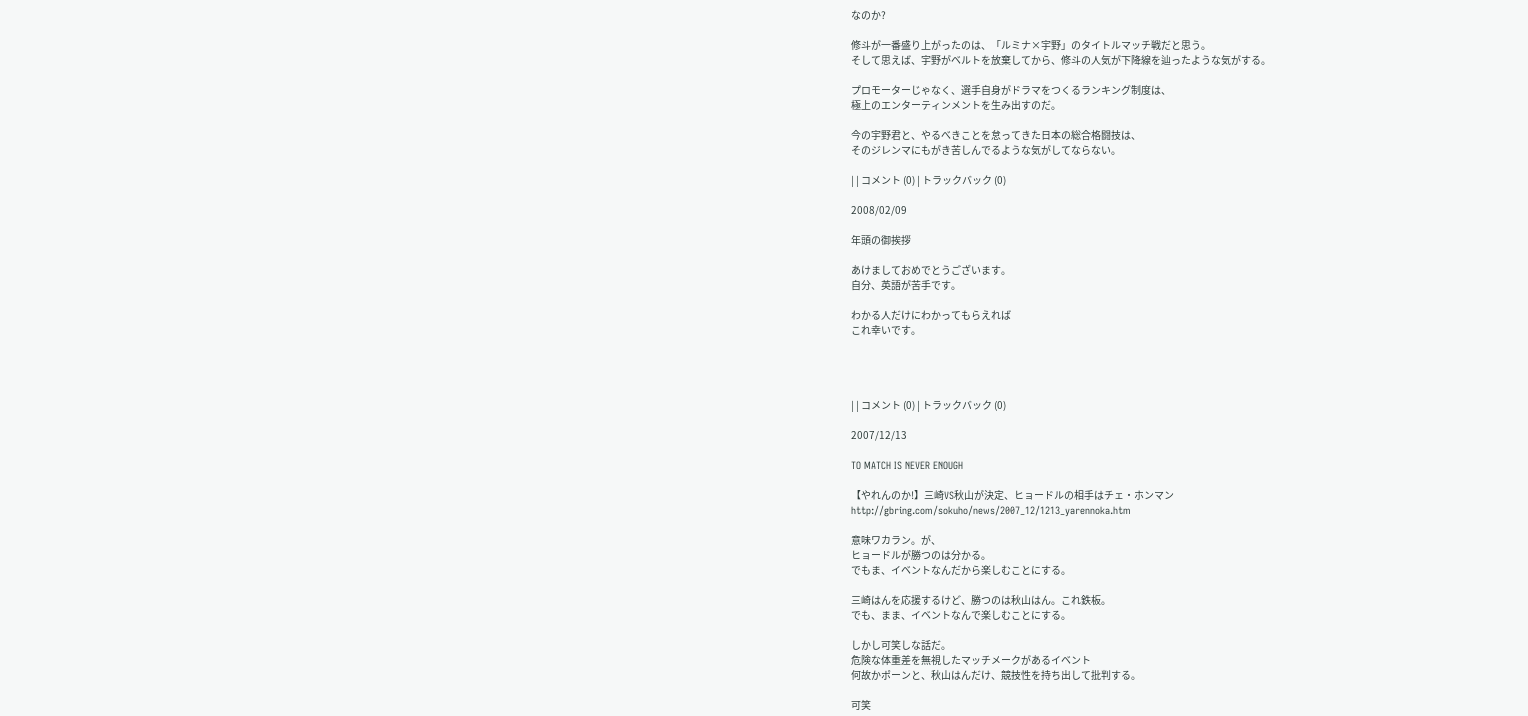なのか?

修斗が一番盛り上がったのは、「ルミナ×宇野」のタイトルマッチ戦だと思う。
そして思えば、宇野がベルトを放棄してから、修斗の人気が下降線を辿ったような気がする。

プロモーターじゃなく、選手自身がドラマをつくるランキング制度は、
極上のエンターティンメントを生み出すのだ。

今の宇野君と、やるべきことを怠ってきた日本の総合格闘技は、
そのジレンマにもがき苦しんでるような気がしてならない。

| | コメント (0) | トラックバック (0)

2008/02/09

年頭の御挨拶

あけましておめでとうございます。
自分、英語が苦手です。

わかる人だけにわかってもらえれば
これ幸いです。




| | コメント (0) | トラックバック (0)

2007/12/13

TO MATCH IS NEVER ENOUGH

【やれんのか!】三崎VS秋山が決定、ヒョードルの相手はチェ・ホンマン
http://gbring.com/sokuho/news/2007_12/1213_yarennoka.htm

意味ワカラン。が、
ヒョードルが勝つのは分かる。
でもま、イベントなんだから楽しむことにする。

三崎はんを応援するけど、勝つのは秋山はん。これ鉄板。
でも、まま、イベントなんで楽しむことにする。

しかし可笑しな話だ。
危険な体重差を無視したマッチメークがあるイベント
何故かポーンと、秋山はんだけ、競技性を持ち出して批判する。

可笑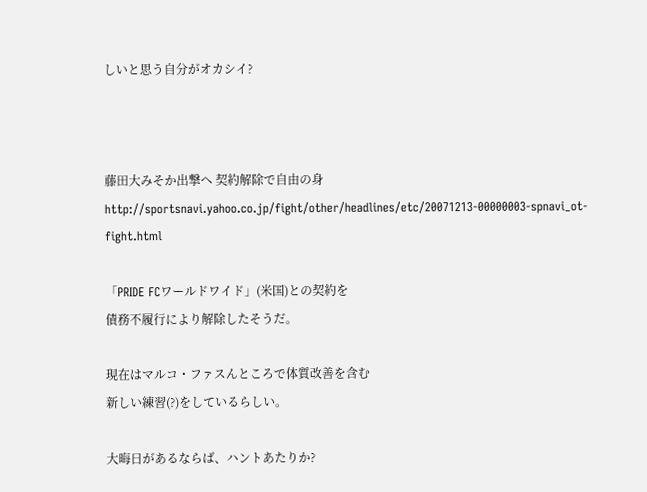しいと思う自分がオカシイ?



藤田大みそか出撃へ 契約解除で自由の身
http://sportsnavi.yahoo.co.jp/fight/other/headlines/etc/20071213-00000003-spnavi_ot-fight.html

「PRIDE FCワールドワイド」(米国)との契約を
債務不履行により解除したそうだ。

現在はマルコ・ファスんところで体質改善を含む
新しい練習(?)をしているらしい。

大晦日があるならば、ハントあたりか?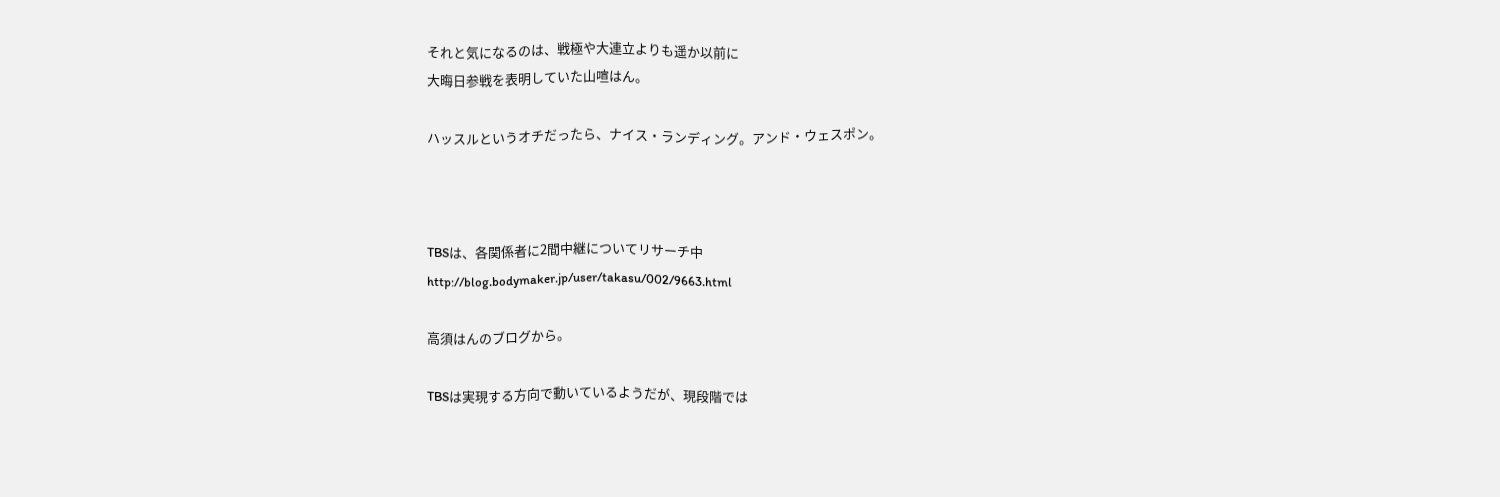それと気になるのは、戦極や大連立よりも遥か以前に
大晦日参戦を表明していた山喧はん。

ハッスルというオチだったら、ナイス・ランディング。アンド・ウェスポン。



TBSは、各関係者に2間中継についてリサーチ中
http://blog.bodymaker.jp/user/takasu/002/9663.html

高須はんのブログから。

TBSは実現する方向で動いているようだが、現段階では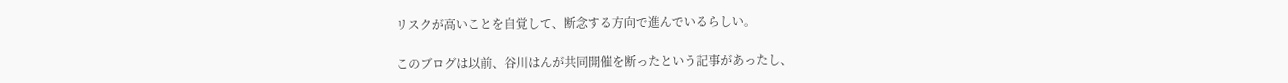リスクが高いことを自覚して、断念する方向で進んでいるらしい。

このブログは以前、谷川はんが共同開催を断ったという記事があったし、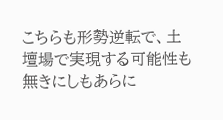こちらも形勢逆転で、土壇場で実現する可能性も無きにしもあらに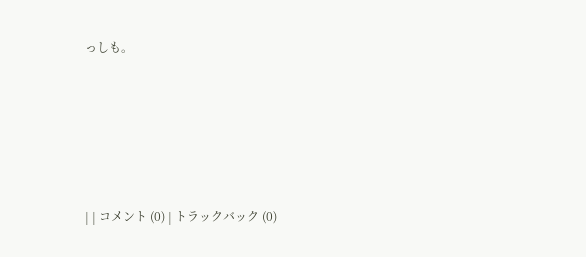っしも。






| | コメント (0) | トラックバック (0)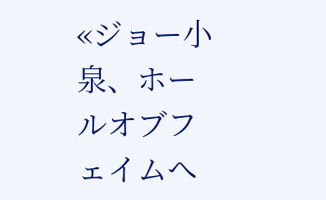«ジョー小泉、ホールオブフェイムへ